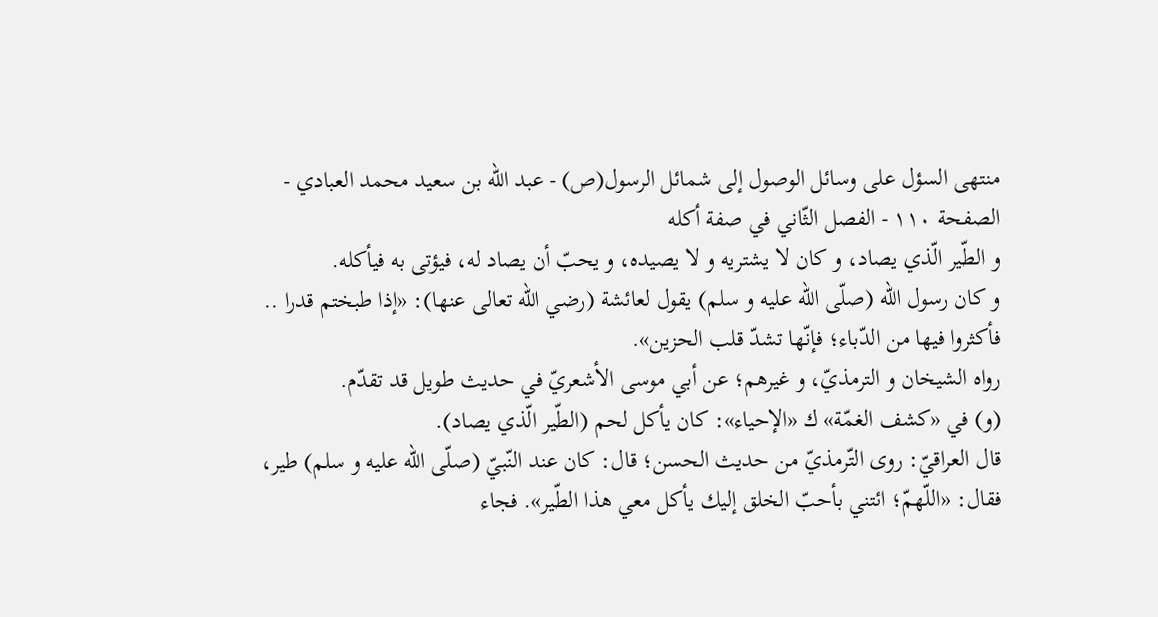منتهى السؤل على وسائل الوصول إلى شمائل الرسول(ص) - عبد الله بن سعيد محمد العبادي - الصفحة ١١٠ - الفصل الثّاني في صفة أكله
و الطّير الّذي يصاد، و كان لا يشتريه و لا يصيده، و يحبّ أن يصاد له، فيؤتى به فيأكله.
و كان رسول اللّه (صلّى اللّه عليه و سلم) يقول لعائشة (رضي الله تعالى عنها): «إذا طبختم قدرا .. فأكثروا فيها من الدّباء؛ فإنّها تشدّ قلب الحزين».
رواه الشيخان و الترمذيّ، و غيرهم؛ عن أبي موسى الأشعريّ في حديث طويل قد تقدّم.
(و) في «كشف الغمّة» ك «الإحياء»: كان يأكل لحم (الطّير الّذي يصاد).
قال العراقيّ: روى التّرمذيّ من حديث الحسن؛ قال: كان عند النّبيّ (صلّى اللّه عليه و سلم) طير، فقال: «اللّهمّ؛ ائتني بأحبّ الخلق إليك يأكل معي هذا الطّير». فجاء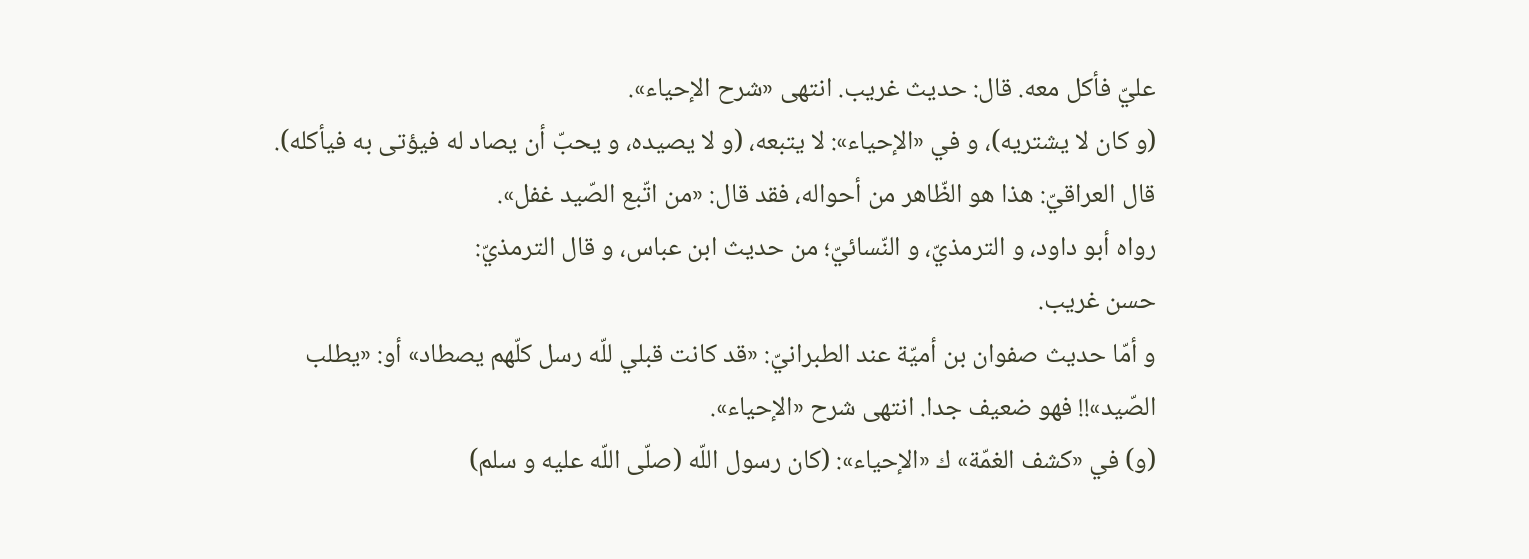عليّ فأكل معه. قال: حديث غريب. انتهى «شرح الإحياء».
(و كان لا يشتريه)، و في «الإحياء»: لا يتبعه، (و لا يصيده، و يحبّ أن يصاد له فيؤتى به فيأكله).
قال العراقيّ: هذا هو الظّاهر من أحواله، فقد قال: «من اتّبع الصّيد غفل».
رواه أبو داود، و الترمذيّ، و النّسائيّ؛ من حديث ابن عباس، و قال الترمذيّ:
حسن غريب.
و أمّا حديث صفوان بن أميّة عند الطبرانيّ: «قد كانت قبلي للّه رسل كلّهم يصطاد» أو: «يطلب الصّيد»!! فهو ضعيف جدا. انتهى شرح «الإحياء».
(و) في «كشف الغمّة» ك «الإحياء»: (كان رسول اللّه (صلّى اللّه عليه و سلم)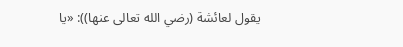يقول لعائشة (رضي الله تعالى عنها)): «يا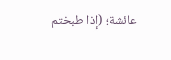عائشة؛ (إذا طبختم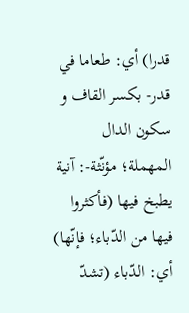قدرا) أي: طعاما في قدر- بكسر القاف و سكون الدال المهملة؛ مؤنّثة-: آنية يطبخ فيها (فأكثروا فيها من الدّباء؛ فإنّها) أي: الدّباء (تشدّ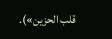قلب الحزين»).